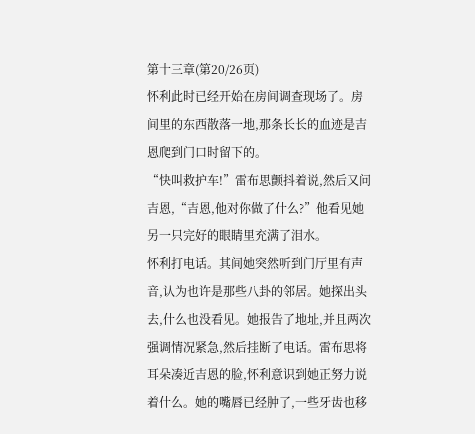第十三章(第20/26页)
怀利此时已经开始在房间调查现场了。房间里的东西散落一地,那条长长的血迹是吉恩爬到门口时留下的。
“快叫救护车!”雷布思颤抖着说,然后又问吉恩,“吉恩,他对你做了什么?”他看见她另一只完好的眼睛里充满了泪水。
怀利打电话。其间她突然听到门厅里有声音,认为也许是那些八卦的邻居。她探出头去,什么也没看见。她报告了地址,并且两次强调情况紧急,然后挂断了电话。雷布思将耳朵凑近吉恩的脸,怀利意识到她正努力说着什么。她的嘴唇已经肿了,一些牙齿也移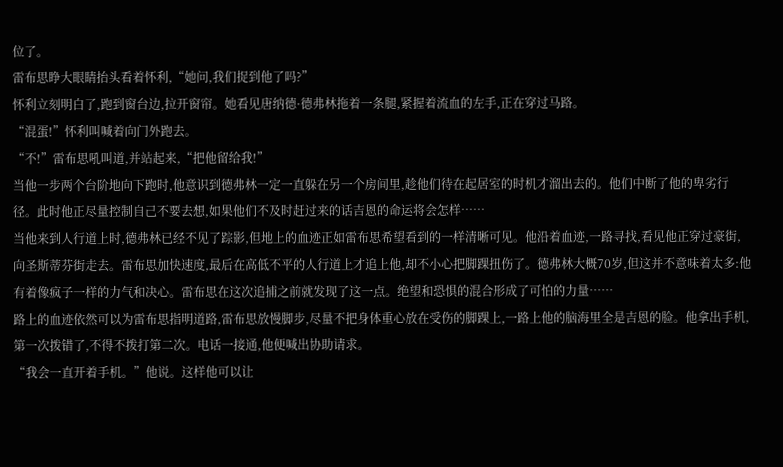位了。
雷布思睁大眼睛抬头看着怀利,“她问,我们捉到他了吗?”
怀利立刻明白了,跑到窗台边,拉开窗帘。她看见唐纳德·德弗林拖着一条腿,紧握着流血的左手,正在穿过马路。
“混蛋!”怀利叫喊着向门外跑去。
“不!”雷布思吼叫道,并站起来,“把他留给我!”
当他一步两个台阶地向下跑时,他意识到德弗林一定一直躲在另一个房间里,趁他们待在起居室的时机才溜出去的。他们中断了他的卑劣行径。此时他正尽量控制自己不要去想,如果他们不及时赶过来的话吉恩的命运将会怎样……
当他来到人行道上时,德弗林已经不见了踪影,但地上的血迹正如雷布思希望看到的一样清晰可见。他沿着血迹,一路寻找,看见他正穿过豪街,向圣斯蒂芬街走去。雷布思加快速度,最后在高低不平的人行道上才追上他,却不小心把脚踝扭伤了。德弗林大概70岁,但这并不意味着太多:他有着像疯子一样的力气和决心。雷布思在这次追捕之前就发现了这一点。绝望和恐惧的混合形成了可怕的力量……
路上的血迹依然可以为雷布思指明道路,雷布思放慢脚步,尽量不把身体重心放在受伤的脚踝上,一路上他的脑海里全是吉恩的脸。他拿出手机,第一次拨错了,不得不拨打第二次。电话一接通,他便喊出协助请求。
“我会一直开着手机。”他说。这样他可以让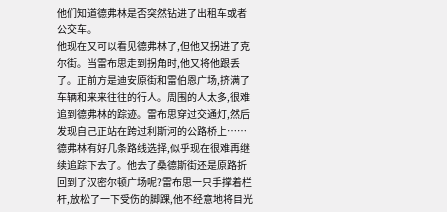他们知道德弗林是否突然钻进了出租车或者公交车。
他现在又可以看见德弗林了,但他又拐进了克尔街。当雷布思走到拐角时,他又将他跟丢了。正前方是迪安原街和雷伯恩广场,挤满了车辆和来来往往的行人。周围的人太多,很难追到德弗林的踪迹。雷布思穿过交通灯,然后发现自己正站在跨过利斯河的公路桥上……德弗林有好几条路线选择,似乎现在很难再继续追踪下去了。他去了桑德斯街还是原路折回到了汉密尔顿广场呢?雷布思一只手撑着栏杆,放松了一下受伤的脚踝,他不经意地将目光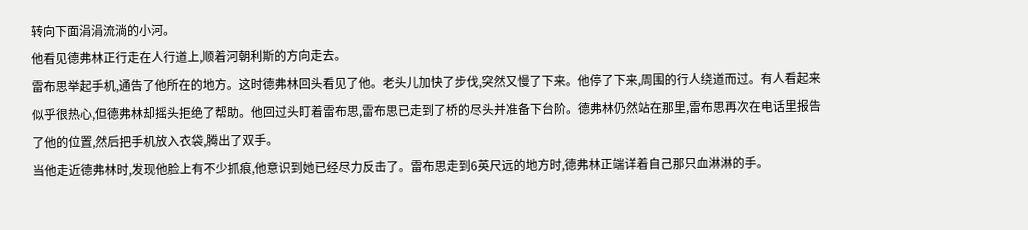转向下面涓涓流淌的小河。
他看见德弗林正行走在人行道上,顺着河朝利斯的方向走去。
雷布思举起手机,通告了他所在的地方。这时德弗林回头看见了他。老头儿加快了步伐,突然又慢了下来。他停了下来,周围的行人绕道而过。有人看起来似乎很热心,但德弗林却摇头拒绝了帮助。他回过头盯着雷布思,雷布思已走到了桥的尽头并准备下台阶。德弗林仍然站在那里,雷布思再次在电话里报告了他的位置,然后把手机放入衣袋,腾出了双手。
当他走近德弗林时,发现他脸上有不少抓痕,他意识到她已经尽力反击了。雷布思走到6英尺远的地方时,德弗林正端详着自己那只血淋淋的手。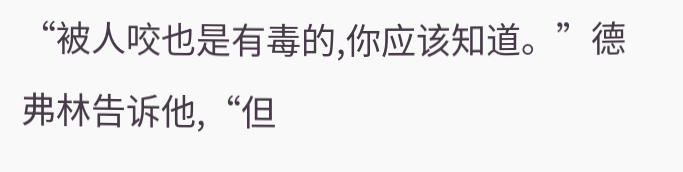“被人咬也是有毒的,你应该知道。”德弗林告诉他,“但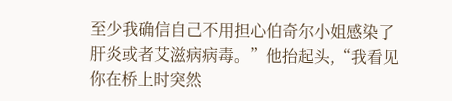至少我确信自己不用担心伯奇尔小姐感染了肝炎或者艾滋病病毒。”他抬起头,“我看见你在桥上时突然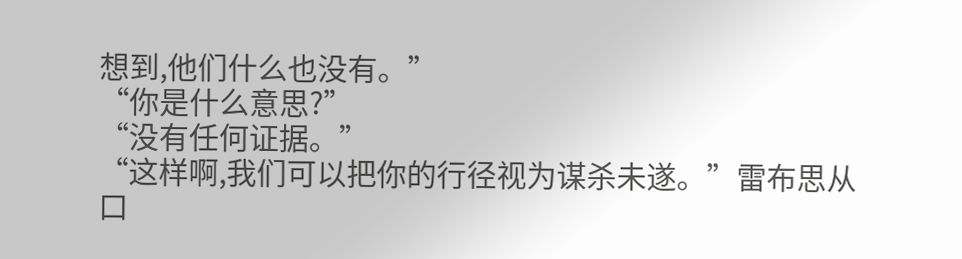想到,他们什么也没有。”
“你是什么意思?”
“没有任何证据。”
“这样啊,我们可以把你的行径视为谋杀未遂。”雷布思从口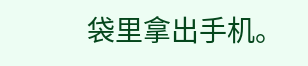袋里拿出手机。